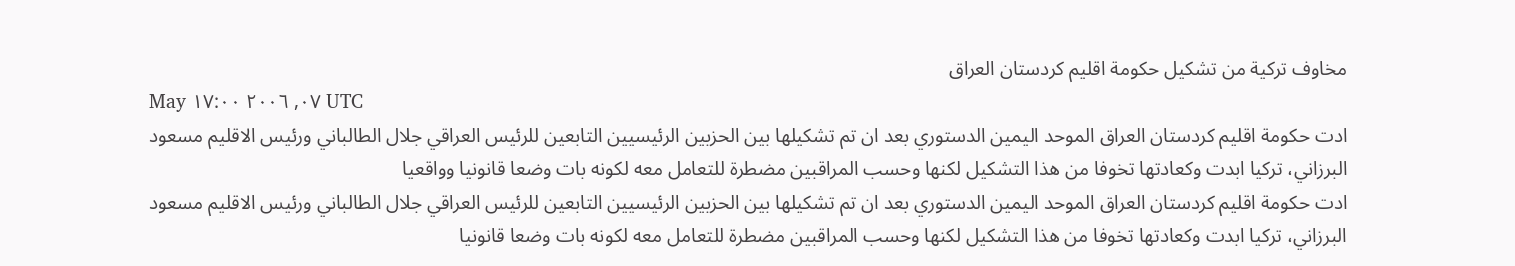مخاوف تركية من تشكيل حكومة اقليم كردستان العراق
May ٠٧, ٢٠٠٦ ١٧:٠٠ UTC
ادت حكومة اقليم كردستان العراق الموحد اليمين الدستوري بعد ان تم تشكيلها بين الحزبين الرئيسيين التابعين للرئيس العراقي جلال الطالباني ورئيس الاقليم مسعود البرزاني، تركيا ابدت وكعادتها تخوفا من هذا التشكيل لكنها وحسب المراقبين مضطرة للتعامل معه لكونه بات وضعا قانونيا وواقعيا
ادت حكومة اقليم كردستان العراق الموحد اليمين الدستوري بعد ان تم تشكيلها بين الحزبين الرئيسيين التابعين للرئيس العراقي جلال الطالباني ورئيس الاقليم مسعود البرزاني، تركيا ابدت وكعادتها تخوفا من هذا التشكيل لكنها وحسب المراقبين مضطرة للتعامل معه لكونه بات وضعا قانونيا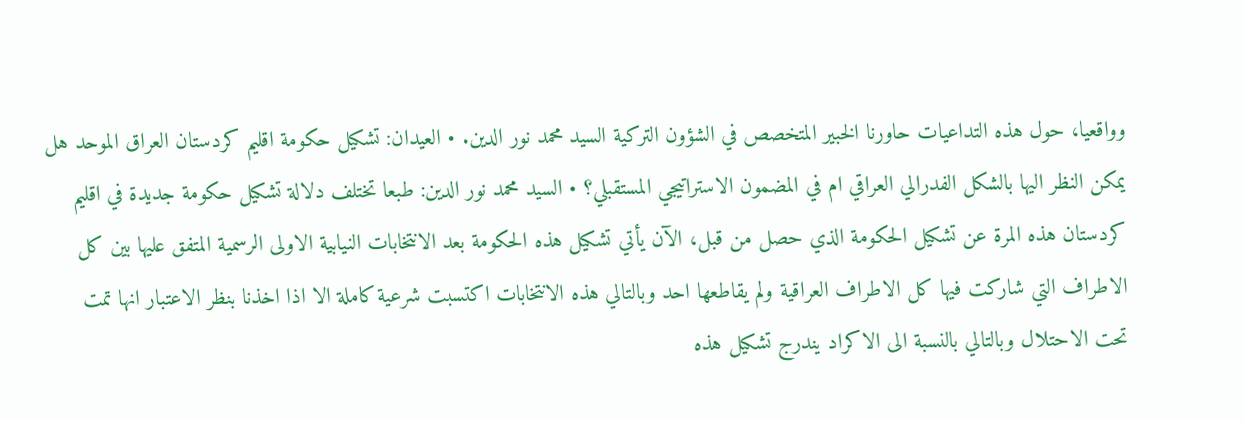وواقعيا، حول هذه التداعيات حاورنا الخبير المتخصص في الشؤون التركية السيد محمد نور الدين. • العيدان: تشكيل حكومة اقليم كردستان العراق الموحد هل يمكن النظر اليها بالشكل الفدرالي العراقي ام في المضمون الاستراتيجي المستقبلي؟ • السيد محمد نور الدين: طبعا تختلف دلالة تشكيل حكومة جديدة في اقليم كردستان هذه المرة عن تشكيل الحكومة الذي حصل من قبل، الآن يأتي تشكيل هذه الحكومة بعد الانتخابات النيابية الاولى الرسمية المتفق عليها بين كل الاطراف التي شاركت فيها كل الاطراف العراقية ولم يقاطعها احد وبالتالي هذه الانتخابات اكتسبت شرعية كاملة الا اذا اخذنا بنظر الاعتبار انها تمت تحت الاحتلال وبالتالي بالنسبة الى الاكراد يندرج تشكيل هذه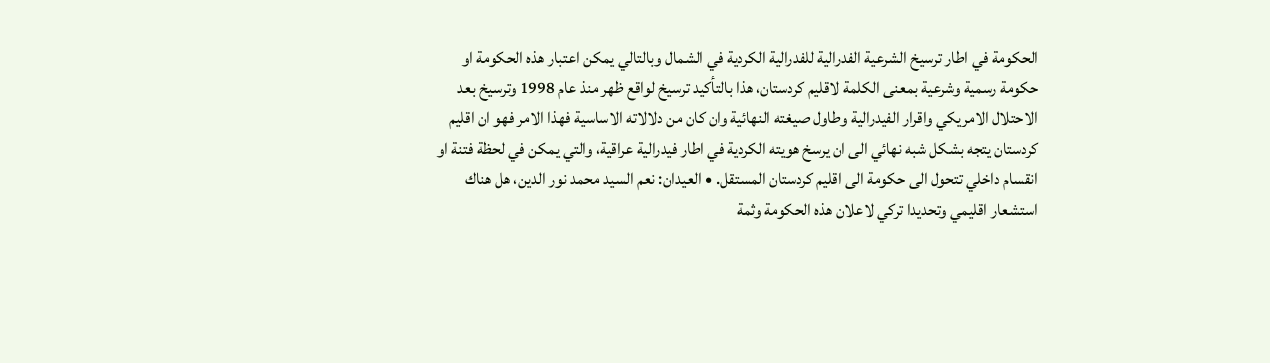الحكومة في اطار ترسيخ الشرعية الفدرالية للفدرالية الكردية في الشمال وبالتالي يمكن اعتبار هذه الحكومة او حكومة رسمية وشرعية بمعنى الكلمة لاقليم كردستان، هذا بالتأكيد ترسيخ لواقع ظهر منذ عام 1998 وترسيخ بعد الاحتلال الامريكي واقرار الفيدرالية وطاول صيغته النهائية وان كان من دلالاته الاساسية فهذا الامر فهو ان اقليم كردستان يتجه بشكل شبه نهائي الى ان يرسخ هويته الكردية في اطار فيدرالية عراقية، والتي يمكن في لحظة فتنة او انقسام داخلي تتحول الى حكومة الى اقليم كردستان المستقل. • العيدان: نعم السيد محمد نور الدين، هل هناك استشعار اقليمي وتحديدا تركي لاعلان هذه الحكومة وثمة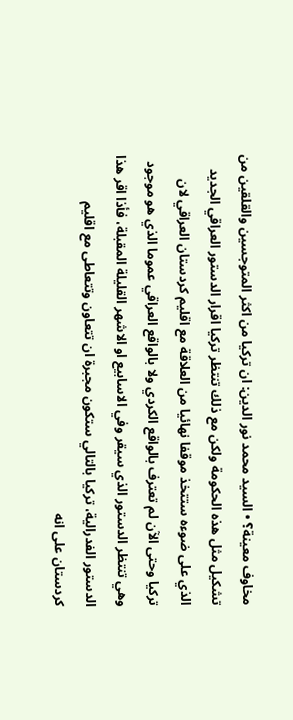مخاوف معينة؟ • السيد محمد نور الدين: ان تركيا من اكثر المتوجسين والقلقين من تشكيل مثل هذه الحكومة ولكن مع ذلك تنتظر تركيا اقرار الدستور العراقي الجديد الذي على ضوءه ستتخذ موقفا نهائيا من العلاقة مع اقليم كردستان العراقي لان تركيا وحتى الآن لم تعترف بالواقع الكردي ولا بالواقع العراقي عموما الذي هو موجود وهي تنتظر الدستور الذي سيقر وفي الاسابيع او الاشهر القليلة المقبلة، فأذا اقر هذا الدستور الفدرالية، تركيا بالتالي ستكون مجبرة ان تتعاون وتتعاطى مع اقليم كردستان على انه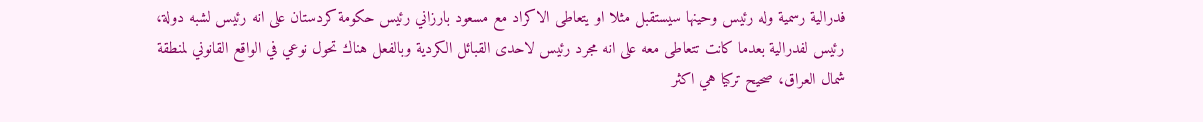فدرالية رسمية وله رئيس وحينها سيستقبل مثلا او يتعاطى الاكراد مع مسعود بارزاني رئيس حكومة كردستان على انه رئيس لشبه دولة، رئيس لفدرالية بعدما كانت تتعاطى معه على انه مجرد رئيس لاحدى القبائل الكردية وبالفعل هناك تحول نوعي في الواقع القانوني لمنطقة شمال العراق، صحيح تركيا هي اكثر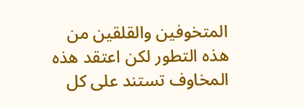المتخوفين والقلقين من هذه التطور لكن اعتقد هذه المخاوف تستند على كل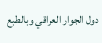دول الجوار العراقي وبالطبع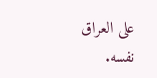على العراق نفسه.